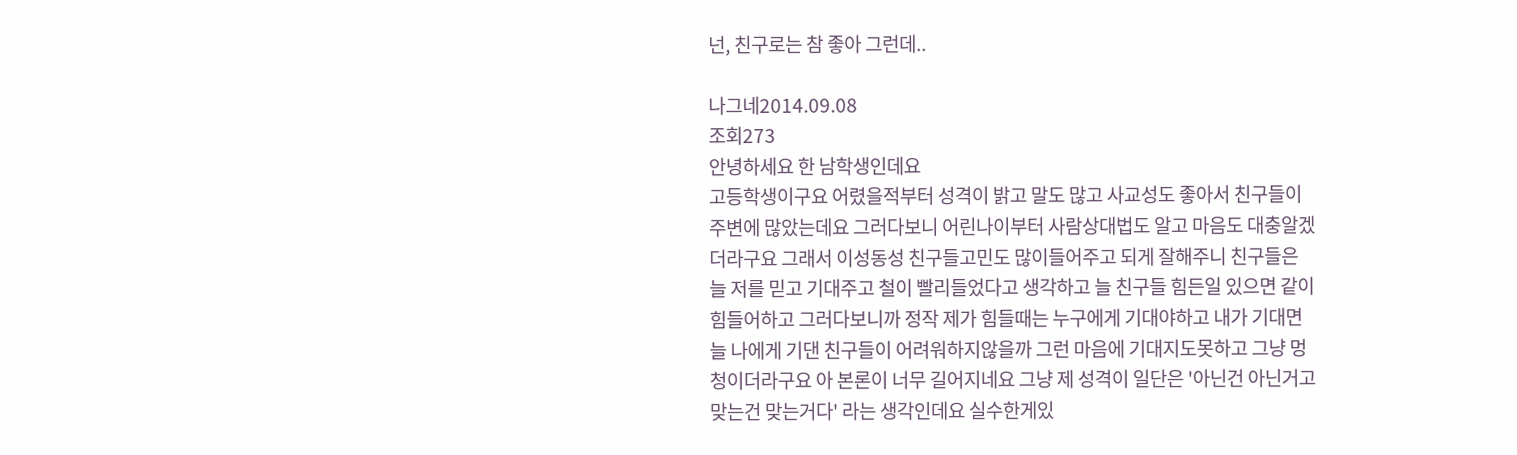넌, 친구로는 참 좋아 그런데..

나그네2014.09.08
조회273
안녕하세요 한 남학생인데요
고등학생이구요 어렸을적부터 성격이 밝고 말도 많고 사교성도 좋아서 친구들이 주변에 많았는데요 그러다보니 어린나이부터 사람상대법도 알고 마음도 대충알겠더라구요 그래서 이성동성 친구들고민도 많이들어주고 되게 잘해주니 친구들은 늘 저를 믿고 기대주고 철이 빨리들었다고 생각하고 늘 친구들 힘든일 있으면 같이 힘들어하고 그러다보니까 정작 제가 힘들때는 누구에게 기대야하고 내가 기대면 늘 나에게 기댄 친구들이 어려워하지않을까 그런 마음에 기대지도못하고 그냥 멍청이더라구요 아 본론이 너무 길어지네요 그냥 제 성격이 일단은 '아닌건 아닌거고 맞는건 맞는거다' 라는 생각인데요 실수한게있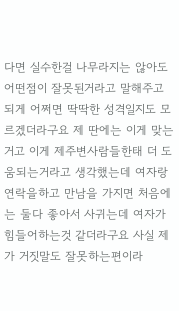다면 실수한걸 나무라지는 않아도 어떤점이 잘못된거라고 말해주고 되게 어쩌면 딱딱한 성격일지도 모르겠더라구요 제 딴에는 이게 맞는거고 이게 제주변사람들한태 더 도움되는거라고 생각했는데 여자랑 연락을하고 만남을 가지면 처음에는 둘다 좋아서 사귀는데 여자가 힘들어하는것 같더라구요 사실 제가 거짓말도 잘못하는편이라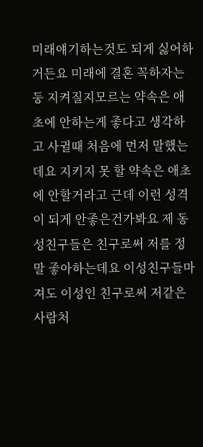미래얘기하는것도 되게 싫어하거든요 미래에 결혼 꼭하자는둥 지켜질지모르는 약속은 애초에 안하는게 좋다고 생각하고 사귈때 처음에 먼저 말했는데요 지키지 못 할 약속은 애초에 안할거라고 근데 이런 성격이 되게 안좋은건가봐요 제 동성친구들은 친구로써 저를 정말 좋아하는데요 이성친구들마져도 이성인 친구로써 저같은 사람처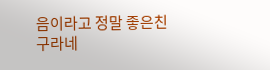음이라고 정말 좋은친구라네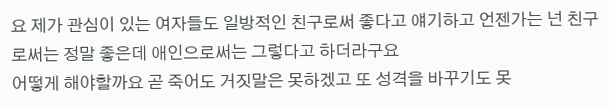요 제가 관심이 있는 여자들도 일방적인 친구로써 좋다고 얘기하고 언젠가는 넌 친구로써는 정말 좋은데 애인으로써는 그렇다고 하더라구요
어떻게 해야할까요 곧 죽어도 거짓말은 못하겠고 또 성격을 바꾸기도 못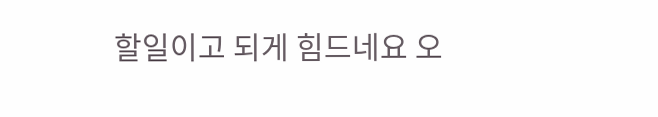할일이고 되게 힘드네요 오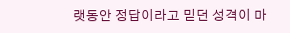랫동안 정답이라고 믿던 성격이 마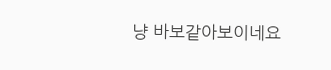냥 바보같아보이네요